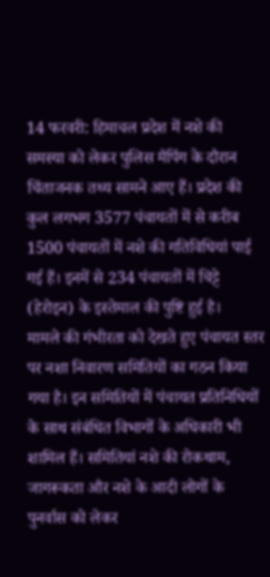14 फरवरी: हिमाचल प्रदेश में नशे की समस्या को लेकर पुलिस मैपिंग के दौरान चिंताजनक तथ्य सामने आए हैं। प्रदेश की कुल लगभग 3577 पंचायतों में से करीब 1500 पंचायतों में नशे की गतिविधियां पाई गई हैं। इनमें से 234 पंचायतों में चिट्टे (हेरोइन) के इस्तेमाल की पुष्टि हुई है।
मामले की गंभीरता को देखते हुए पंचायत स्तर पर नशा निवारण समितियों का गठन किया गया है। इन समितियों में पंचायत प्रतिनिधियों के साथ संबंधित विभागों के अधिकारी भी शामिल हैं। समितियां नशे की रोकथाम, जागरूकता और नशे के आदी लोगों के पुनर्वास को लेकर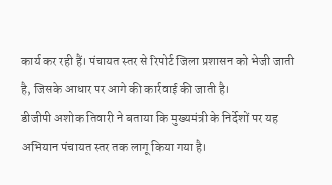कार्य कर रही हैं। पंचायत स्तर से रिपोर्ट जिला प्रशासन को भेजी जाती है, जिसके आधार पर आगे की कार्रवाई की जाती है।
डीजीपी अशोक तिवारी ने बताया कि मुख्यमंत्री के निर्देशों पर यह अभियान पंचायत स्तर तक लागू किया गया है।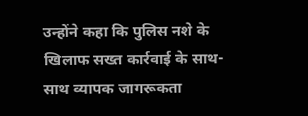उन्होंने कहा कि पुलिस नशे के खिलाफ सख्त कार्रवाई के साथ-साथ व्यापक जागरूकता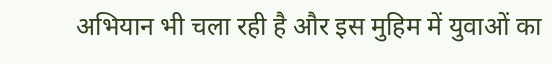अभियान भी चला रही है और इस मुहिम में युवाओं का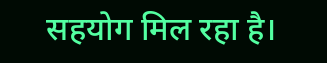सहयोग मिल रहा है।